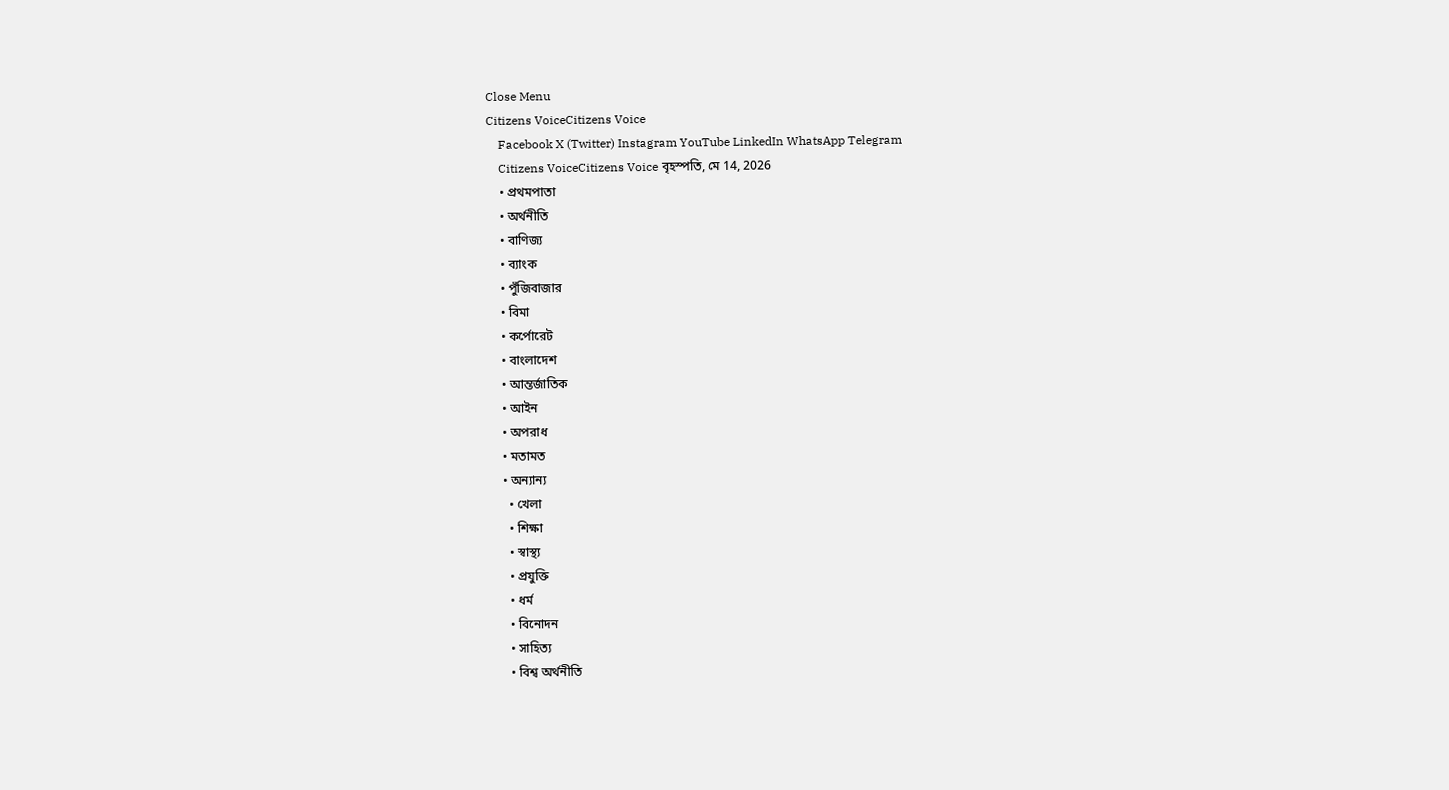Close Menu
Citizens VoiceCitizens Voice
    Facebook X (Twitter) Instagram YouTube LinkedIn WhatsApp Telegram
    Citizens VoiceCitizens Voice বৃহস্পতি, মে 14, 2026
    • প্রথমপাতা
    • অর্থনীতি
    • বাণিজ্য
    • ব্যাংক
    • পুঁজিবাজার
    • বিমা
    • কর্পোরেট
    • বাংলাদেশ
    • আন্তর্জাতিক
    • আইন
    • অপরাধ
    • মতামত
    • অন্যান্য
      • খেলা
      • শিক্ষা
      • স্বাস্থ্য
      • প্রযুক্তি
      • ধর্ম
      • বিনোদন
      • সাহিত্য
      • বিশ্ব অর্থনীতি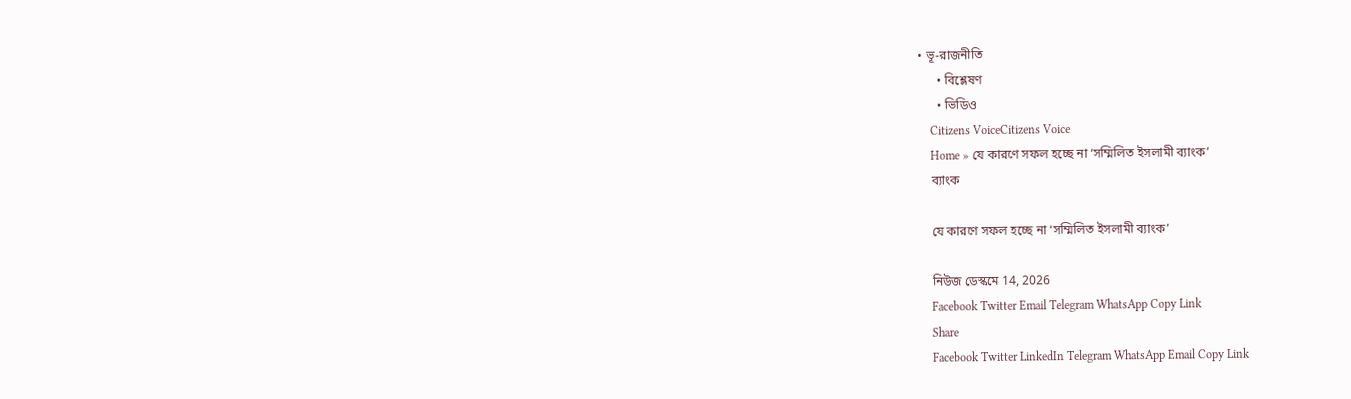• ভূ-রাজনীতি
      • বিশ্লেষণ
      • ভিডিও
    Citizens VoiceCitizens Voice
    Home » যে কারণে সফল হচ্ছে না ‘সম্মিলিত ইসলামী ব্যাংক’
    ব্যাংক

    যে কারণে সফল হচ্ছে না ‘সম্মিলিত ইসলামী ব্যাংক’

    নিউজ ডেস্কমে 14, 2026
    Facebook Twitter Email Telegram WhatsApp Copy Link
    Share
    Facebook Twitter LinkedIn Telegram WhatsApp Email Copy Link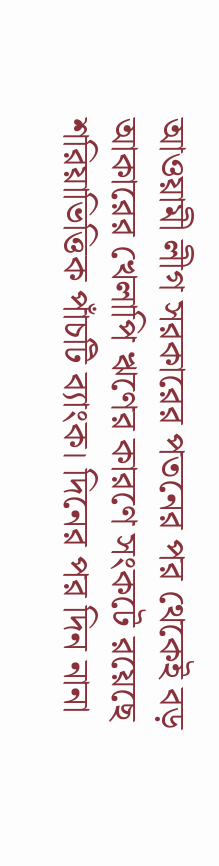আওয়ামী লীগ সরকারের পতনের পর থেকেই বড় আকারের খেলাপি ঋণের কারণে সংকটে রয়েছে শরিয়াভিত্তিক পাঁচটি ব্যাংক। দিনের পর দিন নানা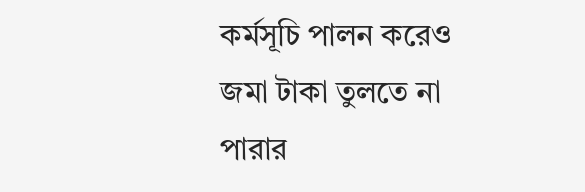কর্মসূচি পালন করেও জমা টাকা তুলতে না পারার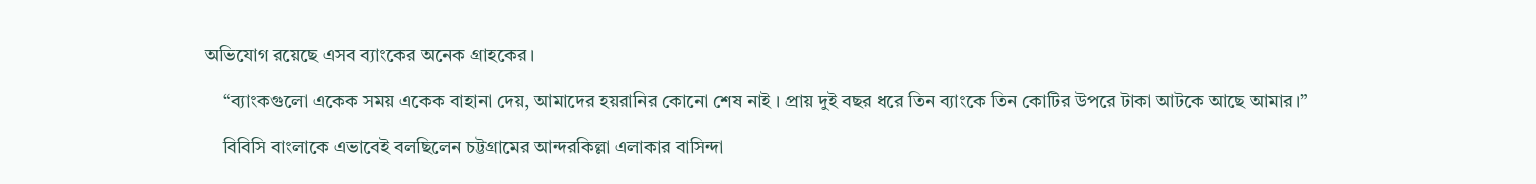অভিযোগ রয়েছে এসব ব্যাংকের অনেক গ্রাহকের।

    “ব্যাংকগুলো একেক সময় একেক বাহানা দেয়, আমাদের হয়রানির কোনো শেষ নাই । প্রায় দুই বছর ধরে তিন ব্যাংকে তিন কোটির উপরে টাকা আটকে আছে আমার।”

    বিবিসি বাংলাকে এভাবেই বলছিলেন চট্টগ্রামের আন্দরকিল্লা এলাকার বাসিন্দা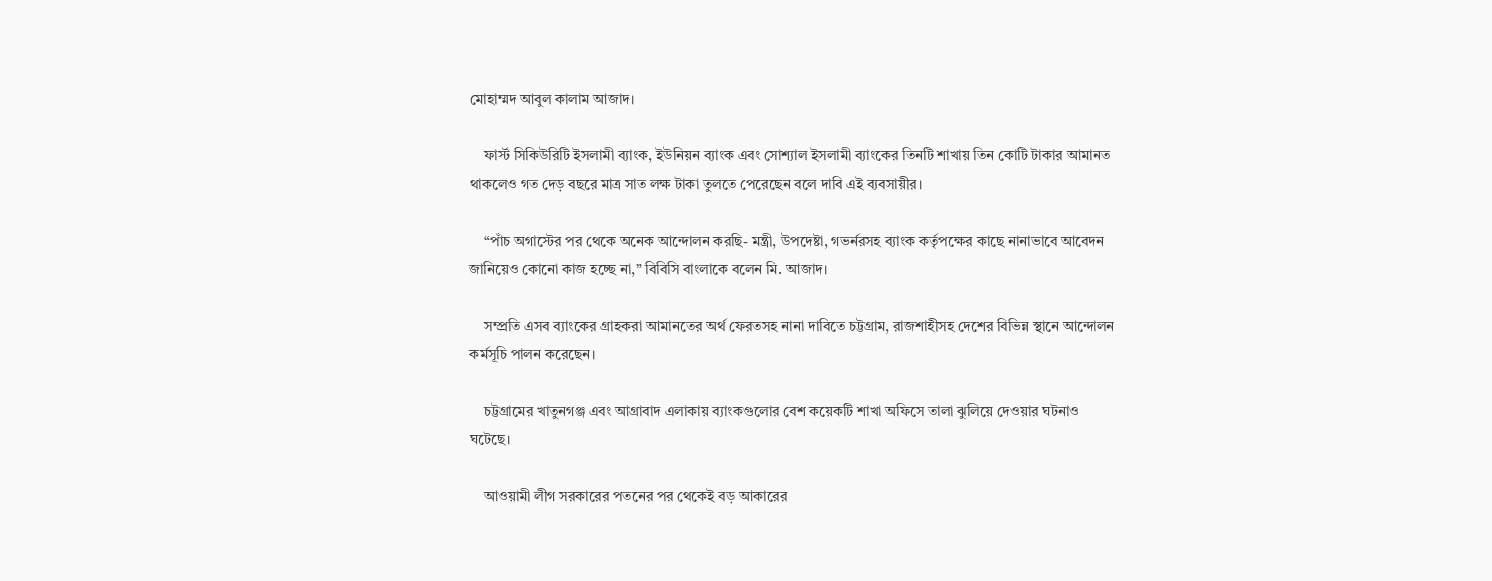মোহাম্মদ আবুল কালাম আজাদ।

    ফার্স্ট সিকিউরিটি ইসলামী ব্যাংক, ইউনিয়ন ব্যাংক এবং সোশ্যাল ইসলামী ব্যাংকের তিনটি শাখায় তিন কোটি টাকার আমানত থাকলেও গত দেড় বছরে মাত্র সাত লক্ষ টাকা তুলতে পেরেছেন বলে দাবি এই ব্যবসায়ীর।

    “পাঁচ অগাস্টের পর থেকে অনেক আন্দোলন করছি- মন্ত্রী, উপদেষ্টা, গভর্নরসহ ব্যাংক কর্তৃপক্ষের কাছে নানাভাবে আবেদন জানিয়েও কোনো কাজ হচ্ছে না,” বিবিসি বাংলাকে বলেন মি. আজাদ।

    সম্প্রতি এসব ব্যাংকের গ্রাহকরা আমানতের অর্থ ফেরতসহ নানা দাবিতে চট্টগ্রাম, রাজশাহীসহ দেশের বিভিন্ন স্থানে আন্দোলন কর্মসূচি পালন করেছেন।

    চট্টগ্রামের খাতুনগঞ্জ এবং আগ্রাবাদ এলাকায় ব্যাংকগুলোর বেশ কয়েকটি শাখা অফিসে তালা ঝুলিয়ে দেওয়ার ঘটনাও ঘটেছে।

    আওয়ামী লীগ সরকারের পতনের পর থেকেই বড় আকারের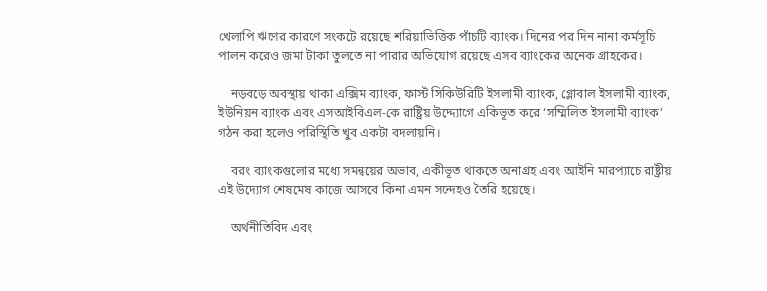খেলাপি ঋণের কারণে সংকটে রয়েছে শরিয়াভিত্তিক পাঁচটি ব্যাংক। দিনের পর দিন নানা কর্মসূচি পালন করেও জমা টাকা তুলতে না পারার অভিযোগ রয়েছে এসব ব্যাংকের অনেক গ্রাহকের।

    নড়বড়ে অবস্থায় থাকা এক্সিম ব্যাংক, ফার্স্ট সিকিউরিটি ইসলামী ব্যাংক, গ্লোবাল ইসলামী ব্যাংক, ইউনিয়ন ব্যাংক এবং এসআইবিএল-কে রাষ্ট্রিয় উদ্দ্যোগে একিভূত করে ‘সম্মিলিত ইসলামী ব্যাংক’ গঠন করা হলেও পরিস্থিতি খুব একটা বদলায়নি।

    বরং ব্যাংকগুলোর মধ্যে সমন্বয়ের অভাব, একীভূত থাকতে অনাগ্রহ এবং আইনি মারপ্যাচে রাষ্ট্রীয় এই উদ্যোগ শেষমেষ কাজে আসবে কিনা এমন সন্দেহও তৈরি হয়েছে।

    অর্থনীতিবিদ এবং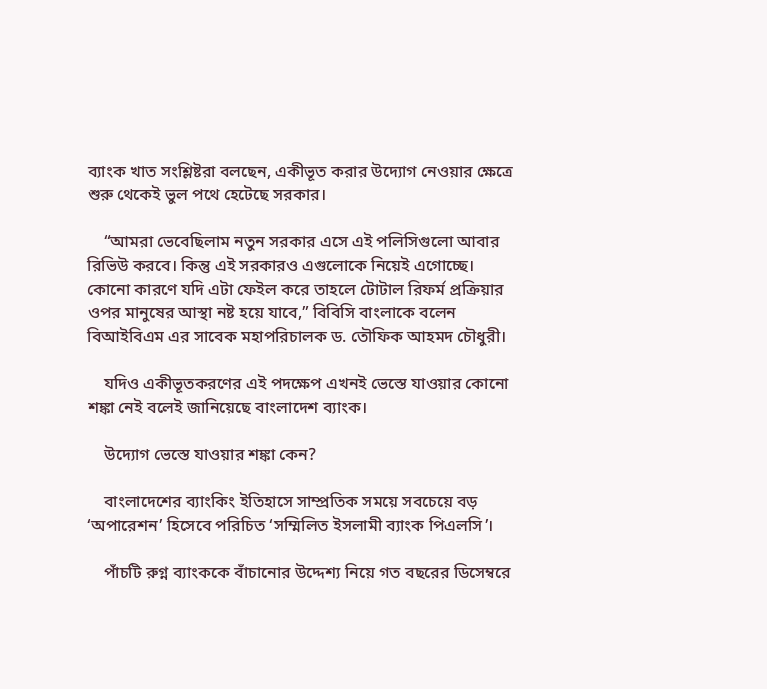ব্যাংক খাত সংশ্লিষ্টরা বলছেন, একীভূত করার উদ্যোগ নেওয়ার ক্ষেত্রে শুরু থেকেই ভুল পথে হেটেছে সরকার।

    “আমরা ভেবেছিলাম নতুন সরকার এসে এই পলিসিগুলো আবার রিভিউ করবে। কিন্তু এই সরকারও এগুলোকে নিয়েই এগোচ্ছে। কোনো কারণে যদি এটা ফেইল করে তাহলে টোটাল রিফর্ম প্রক্রিয়ার ওপর মানুষের আস্থা নষ্ট হয়ে যাবে,” বিবিসি বাংলাকে বলেন বিআইবিএম এর সাবেক মহাপরিচালক ড. তৌফিক আহমদ চৌধুরী।

    যদিও একীভূতকরণের এই পদক্ষেপ এখনই ভেস্তে যাওয়ার কোনো শঙ্কা নেই বলেই জানিয়েছে বাংলাদেশ ব্যাংক।

    উদ্যোগ ভেস্তে যাওয়ার শঙ্কা কেন?

    বাংলাদেশের ব্যাংকিং ইতিহাসে সাম্প্রতিক সময়ে সবচেয়ে বড় ‘অপারেশন’ হিসেবে পরিচিত ‘সম্মিলিত ইসলামী ব্যাংক পিএলসি’।

    পাঁচটি রুগ্ন ব্যাংককে বাঁচানোর উদ্দেশ্য নিয়ে গত বছরের ডিসেম্বরে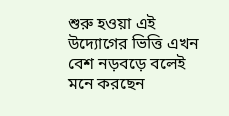শুরু হওয়া এই উদ্যোগের ভিত্তি এখন বেশ নড়বড়ে বলেই মনে করছেন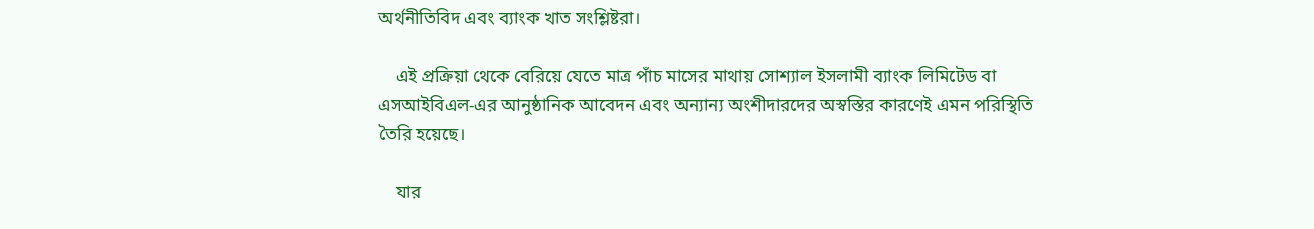অর্থনীতিবিদ এবং ব্যাংক খাত সংশ্লিষ্টরা।

    এই প্রক্রিয়া থেকে বেরিয়ে যেতে মাত্র পাঁচ মাসের মাথায় সোশ্যাল ইসলামী ব্যাংক লিমিটেড বা এসআইবিএল-এর আনুষ্ঠানিক আবেদন এবং অন্যান্য অংশীদারদের অস্বস্তির কারণেই এমন পরিস্থিতি তৈরি হয়েছে।

    যার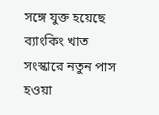সঙ্গে যুক্ত হয়েছে ব্যাংকিং খাত সংস্কারে নতুন পাস হওয়া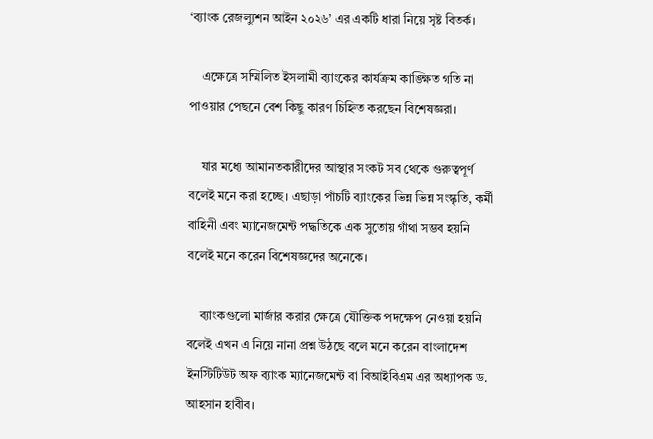‘ব্যাংক রেজল্যুশন আইন ২০২৬’ এর একটি ধারা নিয়ে সৃষ্ট বিতর্ক।

    এক্ষেত্রে সম্মিলিত ইসলামী ব্যাংকের কার্যক্রম কাঙ্ক্ষিত গতি না পাওয়ার পেছনে বেশ কিছু কারণ চিহ্নিত করছেন বিশেষজ্ঞরা।

    যার মধ্যে আমানতকারীদের আস্থার সংকট সব থেকে গুরুত্বপূর্ণ বলেই মনে করা হচ্ছে। এছাড়া পাঁচটি ব্যাংকের ভিন্ন ভিন্ন সংস্কৃতি, কর্মী বাহিনী এবং ম্যানেজমেন্ট পদ্ধতিকে এক সুতোয় গাঁথা সম্ভব হয়নি বলেই মনে করেন বিশেষজ্ঞদের অনেকে।

    ব্যাংকগুলো মার্জার করার ক্ষেত্রে যৌক্তিক পদক্ষেপ নেওয়া হয়নি বলেই এখন এ নিয়ে নানা প্রশ্ন উঠছে বলে মনে করেন বাংলাদেশ ইনস্টিটিউট অফ ব্যাংক ম্যানেজমেন্ট বা বিআইবিএম এর অধ্যাপক ড. আহসান হাবীব।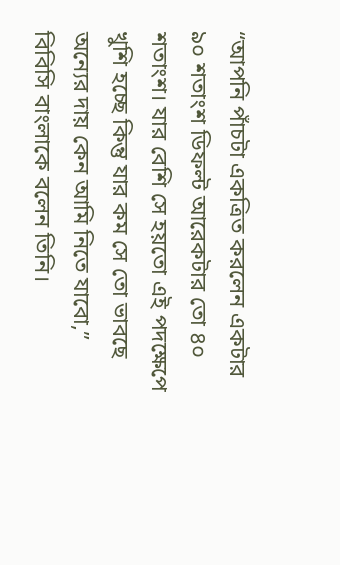“আপনি পাঁচটা একত্রিত করলেন একটার ৯০ শতাংশ ডিফল্ট আরেকটার তো ৪০ শতাংশ। যার বেশি সে হয়তো এই পদক্ষেপে খুশি হচ্ছে কিন্তু যার কম সে তো ভাবছে অন্যের দায় কেন আমি নিতে যাবো,” বিবিসি বাংলাকে বলেন তিনি।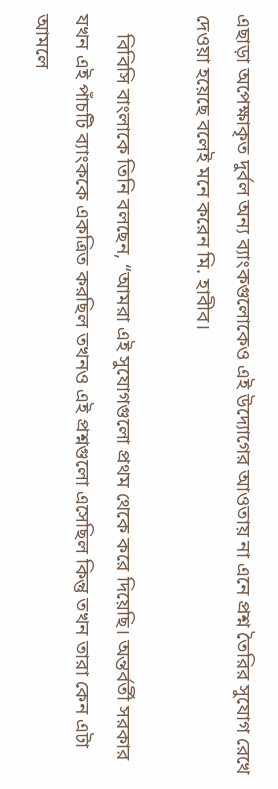এছাড়া অপেক্ষাকৃত দুর্বল অন্য ব্যাংকগুলোকেও এই উদ্যোগের আওতায় না এনে প্রশ্ন তৈরির সুযোগ রেখে দেওয়া হয়েছে বলেই মনে করেন মি. হাবীব।

    বিবিসি বাংলাকে তিনি বলছেন, “আমরা এই সুযোগগুলো প্রথম থেকে করে দিয়েছি। অন্তর্বর্তী সরকার যখন এই পাঁচটি ব্যাংককে একত্রিত করছিল তখনও এই প্রশ্নগুলো এসেছিল কিন্তু তখন তারা কেন এটা আমলে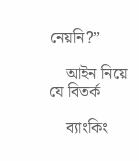নেয়নি?”

    আইন নিয়ে যে বিতর্ক

    ব্যাংকিং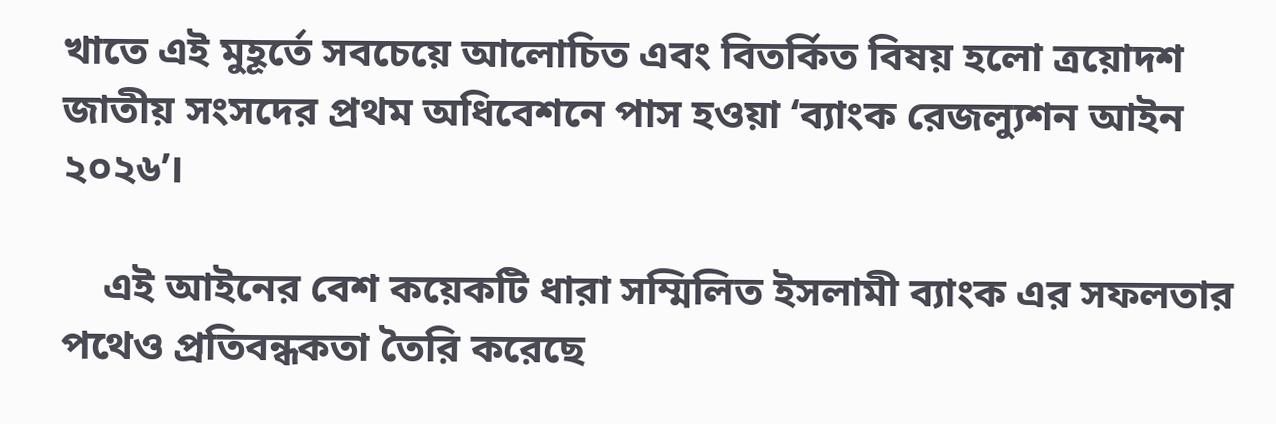খাতে এই মুহূর্তে সবচেয়ে আলোচিত এবং বিতর্কিত বিষয় হলো ত্রয়োদশ জাতীয় সংসদের প্রথম অধিবেশনে পাস হওয়া ‘ব্যাংক রেজল্যুশন আইন ২০২৬’।

    এই আইনের বেশ কয়েকটি ধারা সম্মিলিত ইসলামী ব্যাংক এর সফলতার পথেও প্রতিবন্ধকতা তৈরি করেছে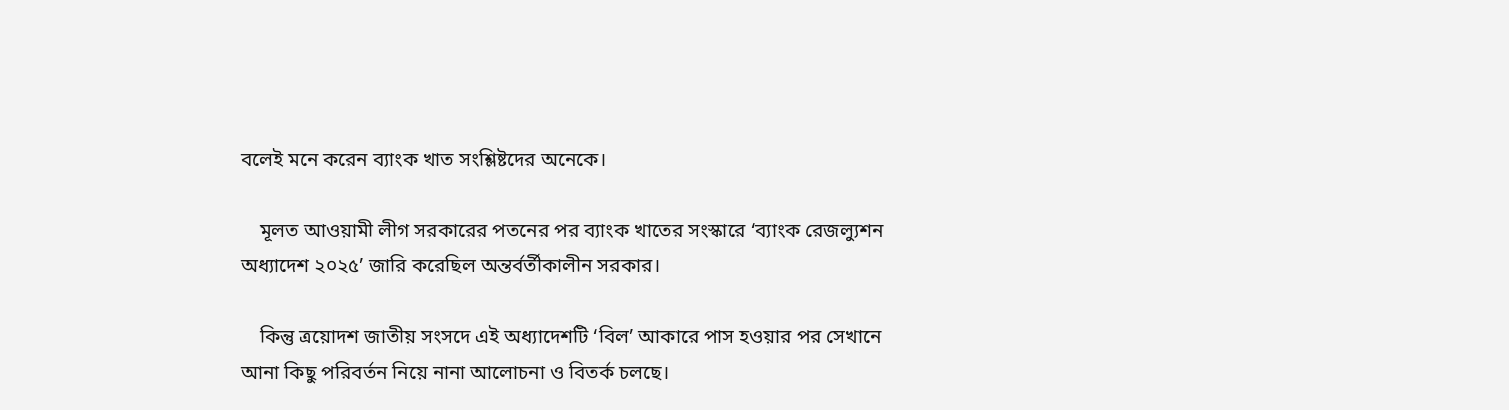বলেই মনে করেন ব্যাংক খাত সংশ্লিষ্টদের অনেকে।

    মূলত আওয়ামী লীগ সরকারের পতনের পর ব্যাংক খাতের সংস্কারে ‘ব্যাংক রেজল্যুশন অধ্যাদেশ ২০২৫’ জারি করেছিল অন্তর্বর্তীকালীন সরকার।

    কিন্তু ত্রয়োদশ জাতীয় সংসদে এই অধ্যাদেশটি ‘বিল’ আকারে পাস হওয়ার পর সেখানে আনা কিছু পরিবর্তন নিয়ে নানা আলোচনা ও বিতর্ক চলছে।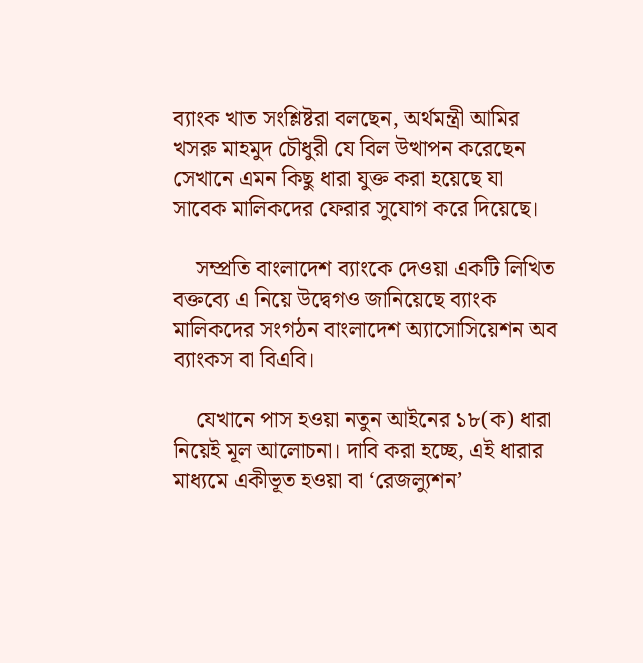ব্যাংক খাত সংশ্লিষ্টরা বলছেন, অর্থমন্ত্রী আমির খসরু মাহমুদ চৌধুরী যে বিল উত্থাপন করেছেন সেখানে এমন কিছু ধারা যুক্ত করা হয়েছে যা সাবেক মালিকদের ফেরার সুযোগ করে দিয়েছে।

    সম্প্রতি বাংলাদেশ ব্যাংকে দেওয়া একটি লিখিত বক্তব্যে এ নিয়ে উদ্বেগও জানিয়েছে ব্যাংক মালিকদের সংগঠন বাংলাদেশ অ্যাসোসিয়েশন অব ব্যাংকস বা বিএবি।

    যেখানে পাস হওয়া নতুন আইনের ১৮(ক) ধারা নিয়েই মূল আলোচনা। দাবি করা হচ্ছে, এই ধারার মাধ্যমে একীভূত হওয়া বা ‘রেজল্যুশন’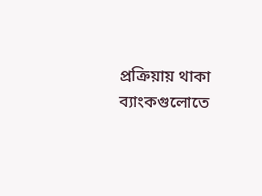প্রক্রিয়ায় থাকা ব্যাংকগুলোতে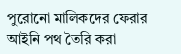পুরোনো মালিকদের ফেরার আইনি পথ তৈরি করা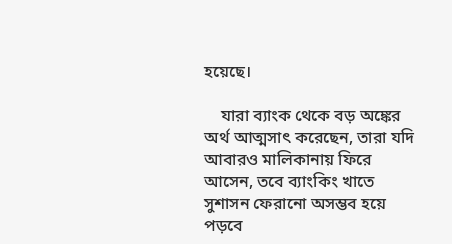হয়েছে।

    যারা ব্যাংক থেকে বড় অঙ্কের অর্থ আত্মসাৎ করেছেন, তারা যদি আবারও মালিকানায় ফিরে আসেন, তবে ব্যাংকিং খাতে সুশাসন ফেরানো অসম্ভব হয়ে পড়বে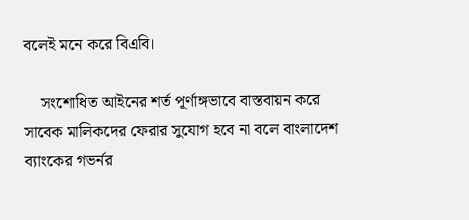বলেই মনে করে বিএবি।

    সংশোধিত আইনের শর্ত পূর্ণাঙ্গভাবে বাস্তবায়ন করে সাবেক মালিকদের ফেরার সুযোগ হবে না বলে বাংলাদেশ ব্যাংকের গভর্নর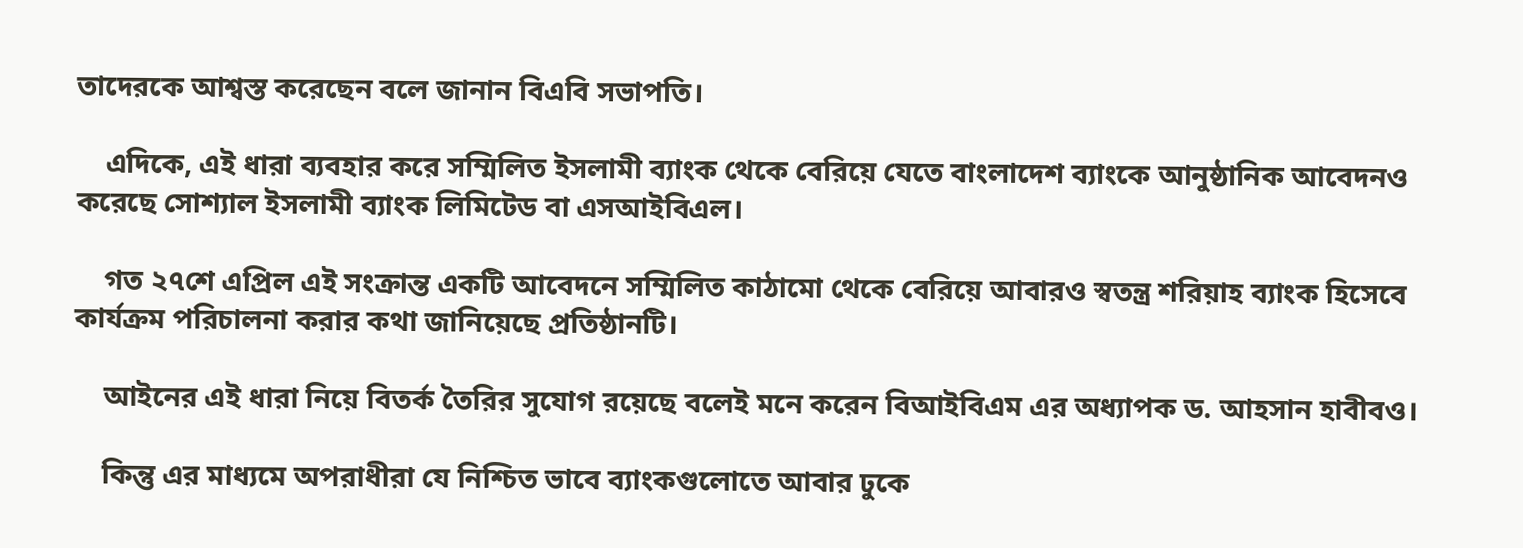তাদেরকে আশ্বস্ত করেছেন বলে জানান বিএবি সভাপতি।

    এদিকে, এই ধারা ব্যবহার করে সম্মিলিত ইসলামী ব্যাংক থেকে বেরিয়ে যেতে বাংলাদেশ ব্যাংকে আনুষ্ঠানিক আবেদনও করেছে সোশ্যাল ইসলামী ব্যাংক লিমিটেড বা এসআইবিএল।

    গত ২৭শে এপ্রিল এই সংক্রান্ত একটি আবেদনে সম্মিলিত কাঠামো থেকে বেরিয়ে আবারও স্বতন্ত্র শরিয়াহ ব্যাংক হিসেবে কার্যক্রম পরিচালনা করার কথা জানিয়েছে প্রতিষ্ঠানটি।

    আইনের এই ধারা নিয়ে বিতর্ক তৈরির সুযোগ রয়েছে বলেই মনে করেন বিআইবিএম এর অধ্যাপক ড. আহসান হাবীবও।

    কিন্তু এর মাধ্যমে অপরাধীরা যে নিশ্চিত ভাবে ব্যাংকগুলোতে আবার ঢুকে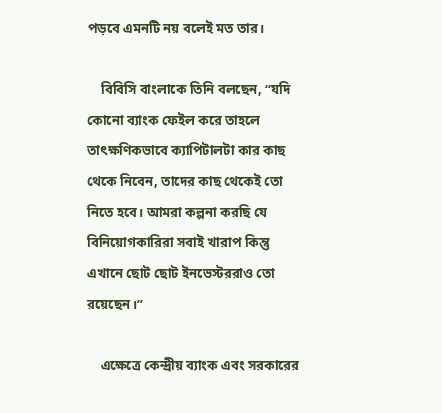পড়বে এমনটি নয় বলেই মত তার।

    বিবিসি বাংলাকে তিনি বলছেন, “যদি কোনো ব্যাংক ফেইল করে তাহলে তাৎক্ষণিকভাবে ক্যাপিটালটা কার কাছ থেকে নিবেন, তাদের কাছ থেকেই তো নিতে হবে। আমরা কল্পনা করছি যে বিনিয়োগকারিরা সবাই খারাপ কিন্তু এখানে ছোট ছোট ইনভেস্টররাও তো রয়েছেন।”

    এক্ষেত্রে কেন্দ্রীয় ব্যাংক এবং সরকারের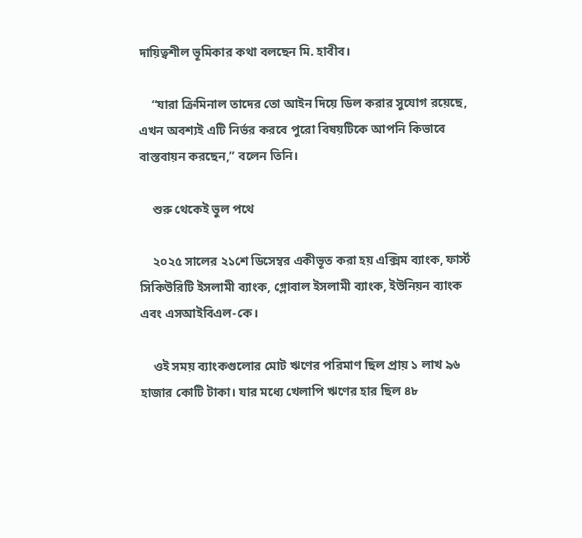দায়িত্বশীল ভূমিকার কথা বলছেন মি. হাবীব।

    “যারা ক্রিমিনাল তাদের তো আইন দিয়ে ডিল করার সুযোগ রয়েছে, এখন অবশ্যই এটি নির্ভর করবে পুরো বিষয়টিকে আপনি কিভাবে বাস্তবায়ন করছেন,” বলেন তিনি।

    শুরু থেকেই ভুল পথে

    ২০২৫ সালের ২১শে ডিসেম্বর একীভূত করা হয় এক্সিম ব্যাংক, ফার্স্ট সিকিউরিটি ইসলামী ব্যাংক, গ্লোবাল ইসলামী ব্যাংক, ইউনিয়ন ব্যাংক এবং এসআইবিএল-কে।

    ওই সময় ব্যাংকগুলোর মোট ঋণের পরিমাণ ছিল প্রায় ১ লাখ ৯৬ হাজার কোটি টাকা। যার মধ্যে খেলাপি ঋণের হার ছিল ৪৮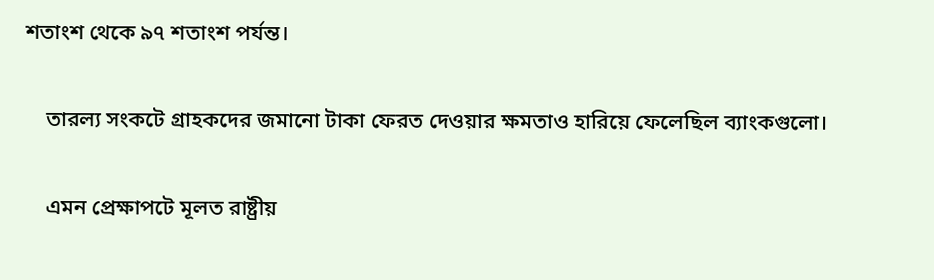শতাংশ থেকে ৯৭ শতাংশ পর্যন্ত।

    তারল্য সংকটে গ্রাহকদের জমানো টাকা ফেরত দেওয়ার ক্ষমতাও হারিয়ে ফেলেছিল ব্যাংকগুলো।

    এমন প্রেক্ষাপটে মূলত রাষ্ট্রীয়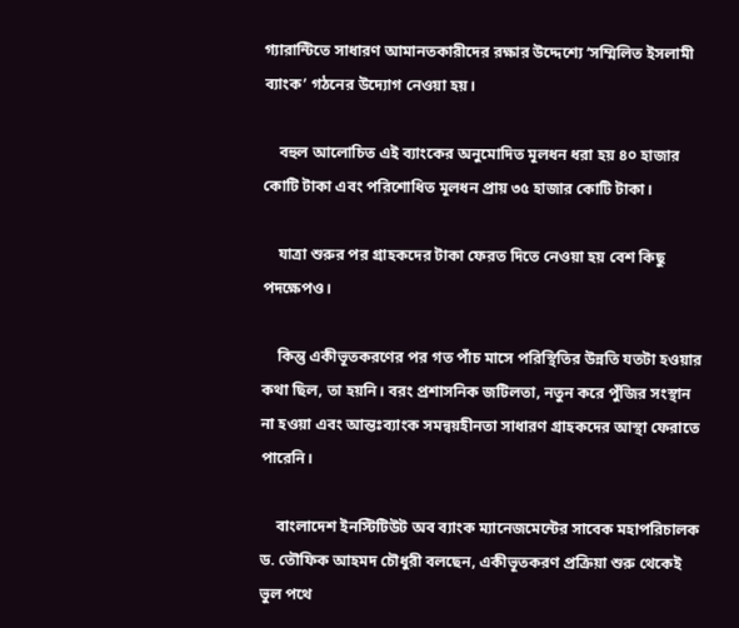গ্যারান্টিতে সাধারণ আমানতকারীদের রক্ষার উদ্দেশ্যে ‘সম্মিলিত ইসলামী ব্যাংক’ গঠনের উদ্যোগ নেওয়া হয়।

    বহুল আলোচিত এই ব্যাংকের অনুমোদিত মূলধন ধরা হয় ৪০ হাজার কোটি টাকা এবং পরিশোধিত মূলধন প্রায় ৩৫ হাজার কোটি টাকা।

    যাত্রা শুরুর পর গ্রাহকদের টাকা ফেরত দিতে নেওয়া হয় বেশ কিছু পদক্ষেপও।

    কিন্তু একীভূতকরণের পর গত পাঁচ মাসে পরিস্থিতির উন্নতি যতটা হওয়ার কথা ছিল, তা হয়নি। বরং প্রশাসনিক জটিলতা, নতুন করে পুঁজির সংস্থান না হওয়া এবং আন্তঃব্যাংক সমন্বয়হীনতা সাধারণ গ্রাহকদের আস্থা ফেরাতে পারেনি।

    বাংলাদেশ ইনস্টিটিউট অব ব্যাংক ম্যানেজমেন্টের সাবেক মহাপরিচালক ড. তৌফিক আহমদ চৌধুরী বলছেন, একীভূতকরণ প্রক্রিয়া শুরু থেকেই ভুল পথে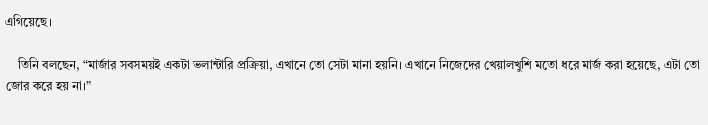এগিয়েছে।

    তিনি বলছেন, “মার্জার সবসময়ই একটা ভলান্টারি প্রক্রিয়া, এখানে তো সেটা মানা হয়নি। এখানে নিজেদের খেয়ালখুশি মতো ধরে মার্জ করা হয়েছে, এটা তো জোর করে হয় না।”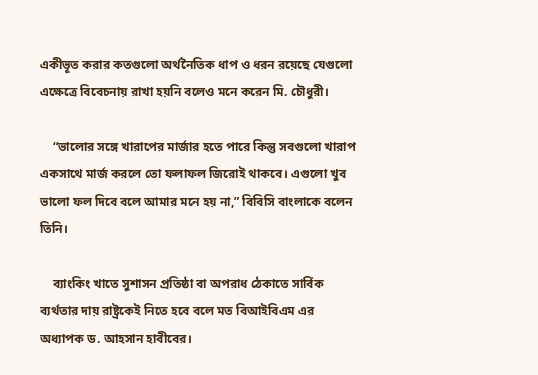একীভূত করার কতগুলো অর্থনৈতিক ধাপ ও ধরন রয়েছে যেগুলো এক্ষেত্রে বিবেচনায় রাখা হয়নি বলেও মনে করেন মি. চৌধুরী।

    “ভালোর সঙ্গে খারাপের মার্জার হতে পারে কিন্তু সবগুলো খারাপ একসাথে মার্জ করলে তো ফলাফল জিরোই থাকবে। এগুলো খুব ভালো ফল দিবে বলে আমার মনে হয় না,” বিবিসি বাংলাকে বলেন তিনি।

    ব্যাংকিং খাতে সুশাসন প্রতিষ্ঠা বা অপরাধ ঠেকাতে সার্বিক ব্যর্থতার দায় রাষ্ট্রকেই নিতে হবে বলে মত বিআইবিএম এর অধ্যাপক ড. আহসান হাবীবের।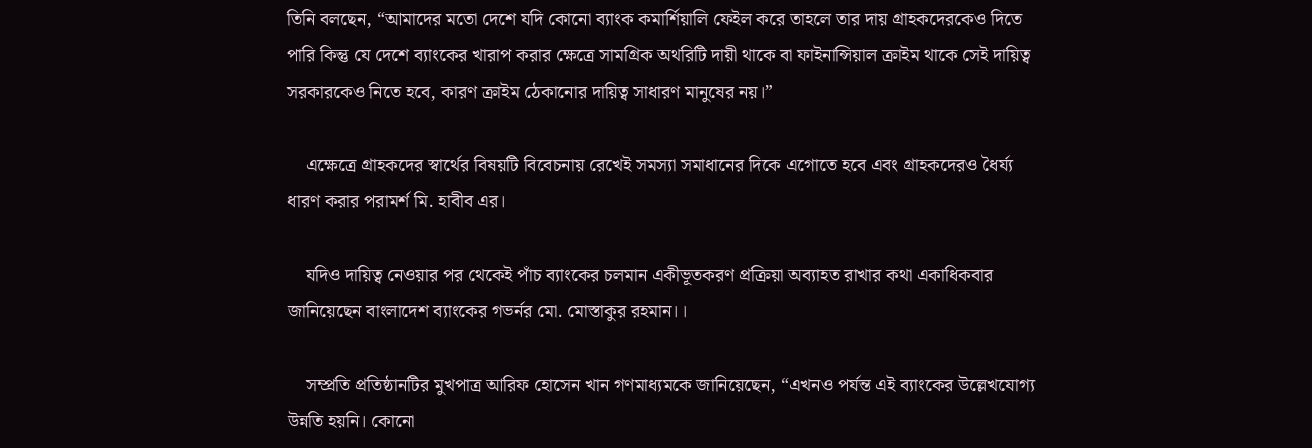তিনি বলছেন, “আমাদের মতো দেশে যদি কোনো ব্যাংক কমার্শিয়ালি ফেইল করে তাহলে তার দায় গ্রাহকদেরকেও দিতে পারি কিন্তু যে দেশে ব্যাংকের খারাপ করার ক্ষেত্রে সামগ্রিক অথরিটি দায়ী থাকে বা ফাইনান্সিয়াল ক্রাইম থাকে সেই দায়িত্ব সরকারকেও নিতে হবে, কারণ ক্রাইম ঠেকানোর দায়িত্ব সাধারণ মানুষের নয়।”

    এক্ষেত্রে গ্রাহকদের স্বার্থের বিষয়টি বিবেচনায় রেখেই সমস্যা সমাধানের দিকে এগোতে হবে এবং গ্রাহকদেরও ধৈর্য্য ধারণ করার পরামর্শ মি. হাবীব এর।

    যদিও দায়িত্ব নেওয়ার পর থেকেই পাঁচ ব্যাংকের চলমান একীভূতকরণ প্রক্রিয়া অব্যাহত রাখার কথা একাধিকবার জানিয়েছেন বাংলাদেশ ব্যাংকের গভর্নর মো. মোস্তাকুর রহমান।।

    সম্প্রতি প্রতিষ্ঠানটির মুখপাত্র আরিফ হোসেন খান গণমাধ্যমকে জানিয়েছেন, “এখনও পর্যন্ত এই ব্যাংকের উল্লেখযোগ্য উন্নতি হয়নি। কোনো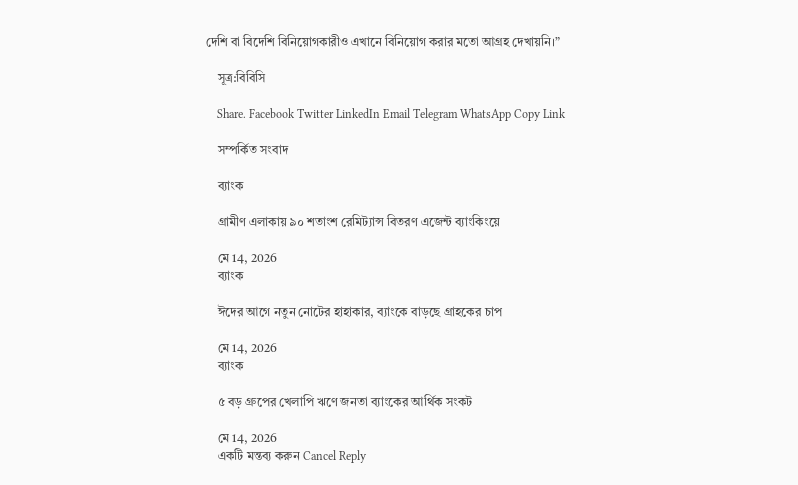দেশি বা বিদেশি বিনিয়োগকারীও এখানে বিনিয়োগ করার মতো আগ্রহ দেখায়নি।”

    সূত্র:বিবিসি

    Share. Facebook Twitter LinkedIn Email Telegram WhatsApp Copy Link

    সম্পর্কিত সংবাদ

    ব্যাংক

    গ্রামীণ এলাকায় ৯০ শতাংশ রেমিট্যান্স বিতরণ এজেন্ট ব্যাংকিংয়ে

    মে 14, 2026
    ব্যাংক

    ঈদের আগে নতুন নোটের হাহাকার, ব্যাংকে বাড়ছে গ্রাহকের চাপ

    মে 14, 2026
    ব্যাংক

    ৫ বড় গ্রুপের খেলাপি ঋণে জনতা ব্যাংকের আর্থিক সংকট

    মে 14, 2026
    একটি মন্তব্য করুন Cancel Reply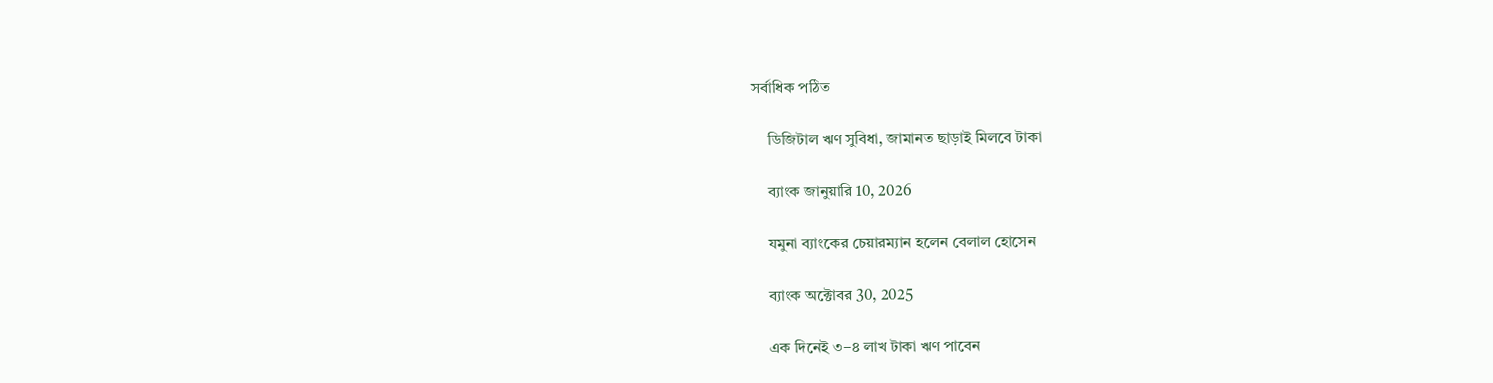সর্বাধিক পঠিত

    ডিজিটাল ঋণ সুবিধা, জামানত ছাড়াই মিলবে টাকা

    ব্যাংক জানুয়ারি 10, 2026

    যমুনা ব্যাংকের চেয়ারম্যান হলেন বেলাল হোসেন

    ব্যাংক অক্টোবর 30, 2025

    এক দিনেই ৩–৪ লাখ টাকা ঋণ পাবেন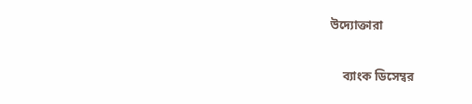উদ্যোক্তারা

    ব্যাংক ডিসেম্বর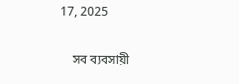17, 2025

    সব ব্যবসায়ী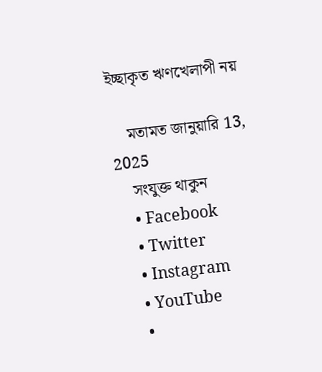ইচ্ছাকৃত ঋণখেলাপী নয়

    মতামত জানুয়ারি 13, 2025
    সংযুক্ত থাকুন
    • Facebook
    • Twitter
    • Instagram
    • YouTube
    •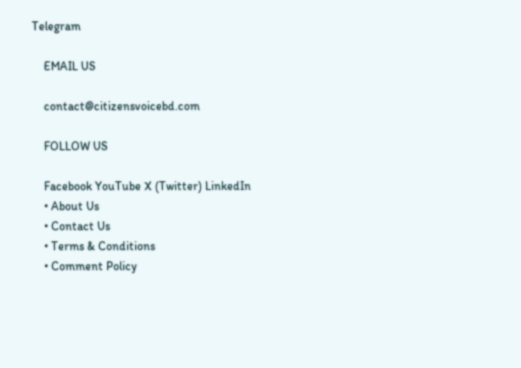Telegram

    EMAIL US

    contact@citizensvoicebd.com

    FOLLOW US

    Facebook YouTube X (Twitter) LinkedIn
    • About Us
    • Contact Us
    • Terms & Conditions
    • Comment Policy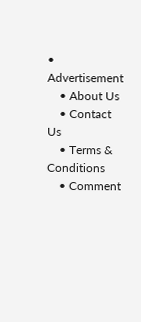• Advertisement
    • About Us
    • Contact Us
    • Terms & Conditions
    • Comment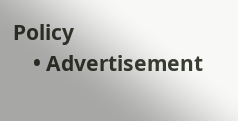Policy
    • Advertisement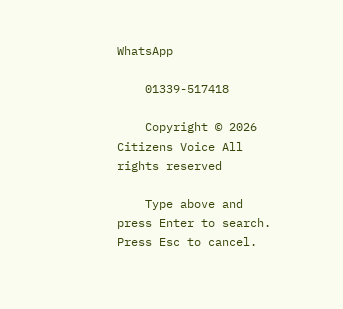WhatsApp

    01339-517418

    Copyright © 2026 Citizens Voice All rights reserved

    Type above and press Enter to search. Press Esc to cancel.